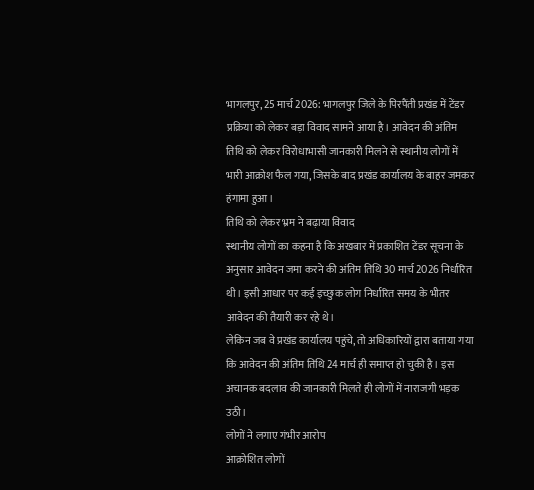भागलपुर, 25 मार्च 2026: भागलपुर जिले के पिरपैंती प्रखंड में टेंडर प्रक्रिया को लेकर बड़ा विवाद सामने आया है। आवेदन की अंतिम तिथि को लेकर विरोधाभासी जानकारी मिलने से स्थानीय लोगों में भारी आक्रोश फैल गया, जिसके बाद प्रखंड कार्यालय के बाहर जमकर हंगामा हुआ।
तिथि को लेकर भ्रम ने बढ़ाया विवाद
स्थानीय लोगों का कहना है कि अखबार में प्रकाशित टेंडर सूचना के अनुसार आवेदन जमा करने की अंतिम तिथि 30 मार्च 2026 निर्धारित थी। इसी आधार पर कई इच्छुक लोग निर्धारित समय के भीतर आवेदन की तैयारी कर रहे थे।
लेकिन जब वे प्रखंड कार्यालय पहुंचे, तो अधिकारियों द्वारा बताया गया कि आवेदन की अंतिम तिथि 24 मार्च ही समाप्त हो चुकी है। इस अचानक बदलाव की जानकारी मिलते ही लोगों में नाराजगी भड़क उठी।
लोगों ने लगाए गंभीर आरोप
आक्रोशित लोगों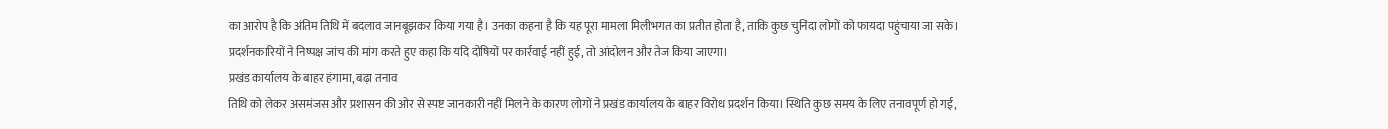का आरोप है कि अंतिम तिथि में बदलाव जानबूझकर किया गया है। उनका कहना है कि यह पूरा मामला मिलीभगत का प्रतीत होता है, ताकि कुछ चुनिंदा लोगों को फायदा पहुंचाया जा सके।
प्रदर्शनकारियों ने निष्पक्ष जांच की मांग करते हुए कहा कि यदि दोषियों पर कार्रवाई नहीं हुई, तो आंदोलन और तेज किया जाएगा।
प्रखंड कार्यालय के बाहर हंगामा, बढ़ा तनाव
तिथि को लेकर असमंजस और प्रशासन की ओर से स्पष्ट जानकारी नहीं मिलने के कारण लोगों ने प्रखंड कार्यालय के बाहर विरोध प्रदर्शन किया। स्थिति कुछ समय के लिए तनावपूर्ण हो गई,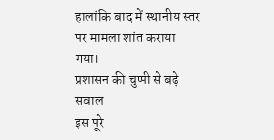हालांकि बाद में स्थानीय स्तर पर मामला शांत कराया गया।
प्रशासन की चुप्पी से बढ़े सवाल
इस पूरे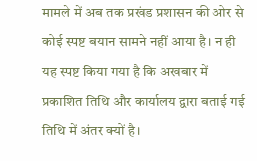मामले में अब तक प्रखंड प्रशासन की ओर से कोई स्पष्ट बयान सामने नहीं आया है। न ही यह स्पष्ट किया गया है कि अखबार में प्रकाशित तिथि और कार्यालय द्वारा बताई गई तिथि में अंतर क्यों है।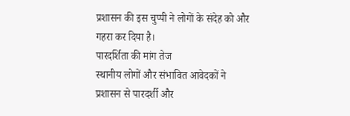प्रशासन की इस चुप्पी ने लोगों के संदेह को और गहरा कर दिया है।
पारदर्शिता की मांग तेज
स्थानीय लोगों और संभावित आवेदकों ने प्रशासन से पारदर्शी और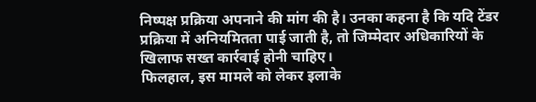निष्पक्ष प्रक्रिया अपनाने की मांग की है। उनका कहना है कि यदि टेंडर प्रक्रिया में अनियमितता पाई जाती है, तो जिम्मेदार अधिकारियों के खिलाफ सख्त कार्रवाई होनी चाहिए।
फिलहाल, इस मामले को लेकर इलाके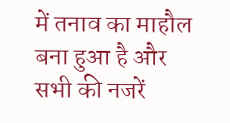में तनाव का माहौल बना हुआ है और सभी की नजरें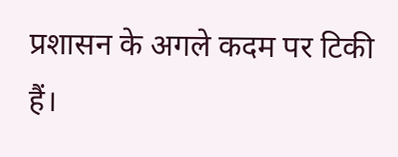प्रशासन के अगले कदम पर टिकी हैं।